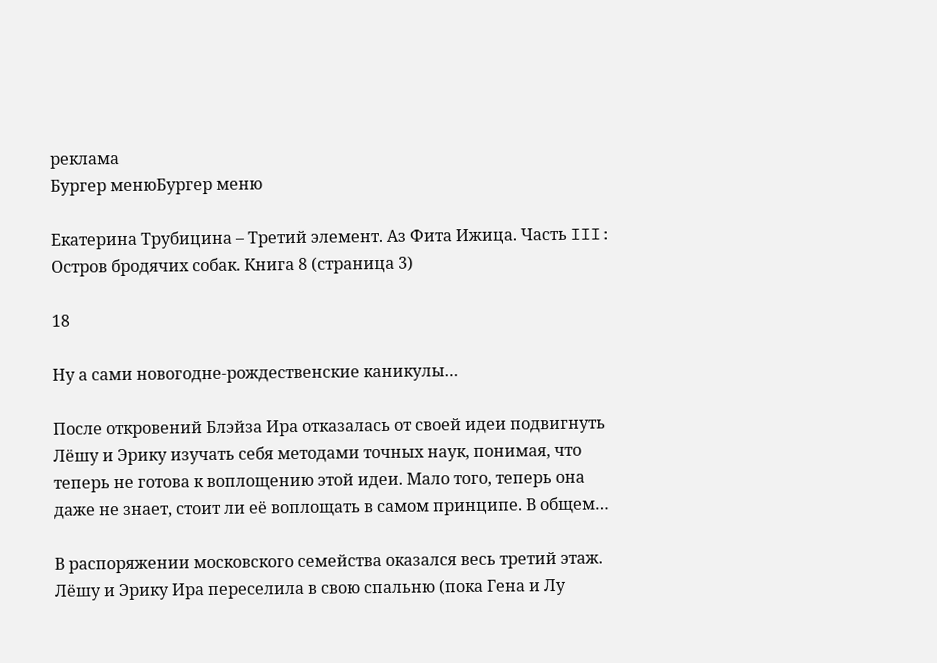реклама
Бургер менюБургер меню

Екатерина Трубицина – Третий элемент. Аз Фита Ижица. Часть III: Остров бродячих собак. Книга 8 (страница 3)

18

Ну а сами новогодне-рождественские каникулы…

После откровений Блэйза Ира отказалась от своей идеи подвигнуть Лёшу и Эрику изучать себя методами точных наук, понимая, что теперь не готова к воплощению этой идеи. Мало того, теперь она даже не знает, стоит ли её воплощать в самом принципе. В общем…

В распоряжении московского семейства оказался весь третий этаж. Лёшу и Эрику Ира переселила в свою спальню (пока Гена и Лу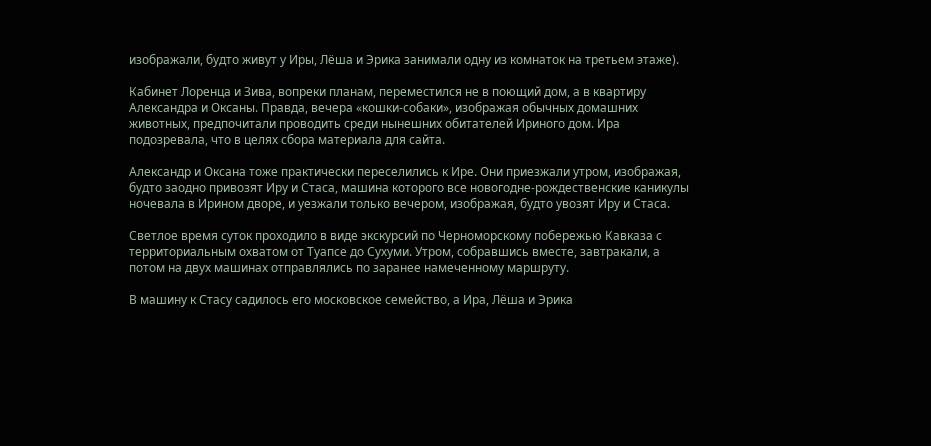изображали, будто живут у Иры, Лёша и Эрика занимали одну из комнаток на третьем этаже).

Кабинет Лоренца и Зива, вопреки планам, переместился не в поющий дом, а в квартиру Александра и Оксаны. Правда, вечера «кошки-собаки», изображая обычных домашних животных, предпочитали проводить среди нынешних обитателей Ириного дом. Ира подозревала, что в целях сбора материала для сайта.

Александр и Оксана тоже практически переселились к Ире. Они приезжали утром, изображая, будто заодно привозят Иру и Стаса, машина которого все новогодне-рождественские каникулы ночевала в Ирином дворе, и уезжали только вечером, изображая, будто увозят Иру и Стаса.

Светлое время суток проходило в виде экскурсий по Черноморскому побережью Кавказа с территориальным охватом от Туапсе до Сухуми. Утром, собравшись вместе, завтракали, а потом на двух машинах отправлялись по заранее намеченному маршруту.

В машину к Стасу садилось его московское семейство, а Ира, Лёша и Эрика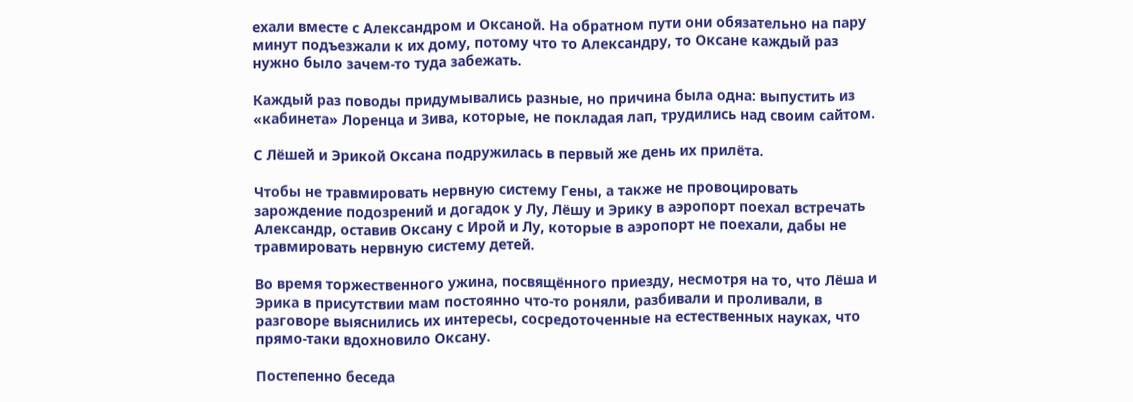ехали вместе с Александром и Оксаной. На обратном пути они обязательно на пару минут подъезжали к их дому, потому что то Александру, то Оксане каждый раз нужно было зачем-то туда забежать.

Каждый раз поводы придумывались разные, но причина была одна: выпустить из «кабинета» Лоренца и Зива, которые, не покладая лап, трудились над своим сайтом.

С Лёшей и Эрикой Оксана подружилась в первый же день их прилёта.

Чтобы не травмировать нервную систему Гены, а также не провоцировать зарождение подозрений и догадок у Лу, Лёшу и Эрику в аэропорт поехал встречать Александр, оставив Оксану с Ирой и Лу, которые в аэропорт не поехали, дабы не травмировать нервную систему детей.

Во время торжественного ужина, посвящённого приезду, несмотря на то, что Лёша и Эрика в присутствии мам постоянно что-то роняли, разбивали и проливали, в разговоре выяснились их интересы, сосредоточенные на естественных науках, что прямо-таки вдохновило Оксану.

Постепенно беседа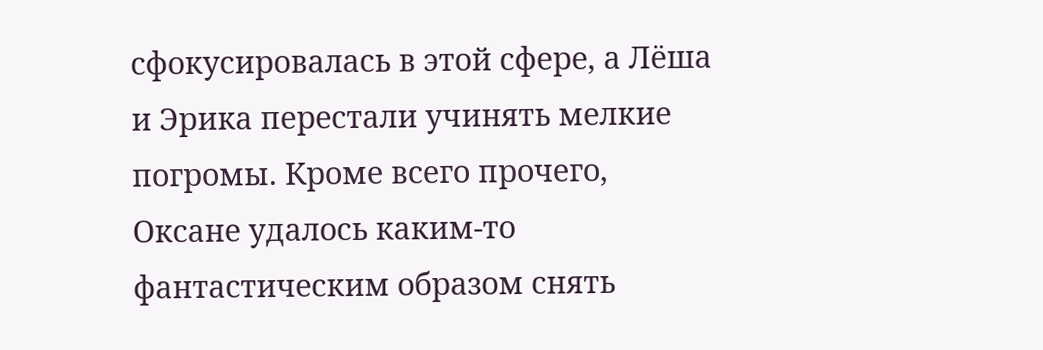сфокусировалась в этой сфере, а Лёша и Эрика перестали учинять мелкие погромы. Кроме всего прочего, Оксане удалось каким-то фантастическим образом снять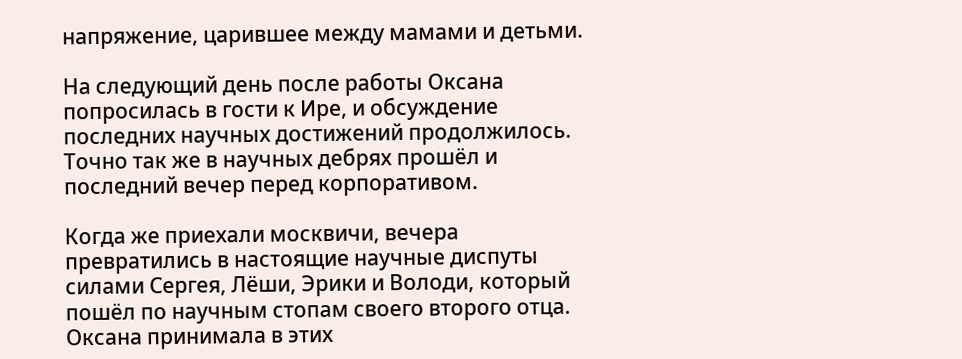напряжение, царившее между мамами и детьми.

На следующий день после работы Оксана попросилась в гости к Ире, и обсуждение последних научных достижений продолжилось. Точно так же в научных дебрях прошёл и последний вечер перед корпоративом.

Когда же приехали москвичи, вечера превратились в настоящие научные диспуты силами Сергея, Лёши, Эрики и Володи, который пошёл по научным стопам своего второго отца. Оксана принимала в этих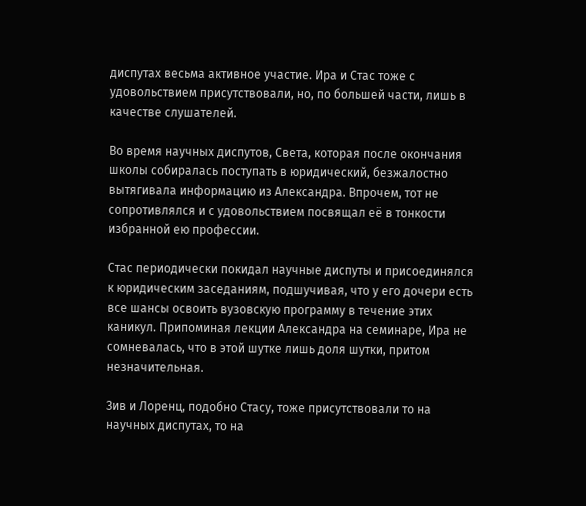диспутах весьма активное участие. Ира и Стас тоже с удовольствием присутствовали, но, по большей части, лишь в качестве слушателей.

Во время научных диспутов, Света, которая после окончания школы собиралась поступать в юридический, безжалостно вытягивала информацию из Александра. Впрочем, тот не сопротивлялся и с удовольствием посвящал её в тонкости избранной ею профессии.

Стас периодически покидал научные диспуты и присоединялся к юридическим заседаниям, подшучивая, что у его дочери есть все шансы освоить вузовскую программу в течение этих каникул. Припоминая лекции Александра на семинаре, Ира не сомневалась, что в этой шутке лишь доля шутки, притом незначительная.

Зив и Лоренц, подобно Стасу, тоже присутствовали то на научных диспутах, то на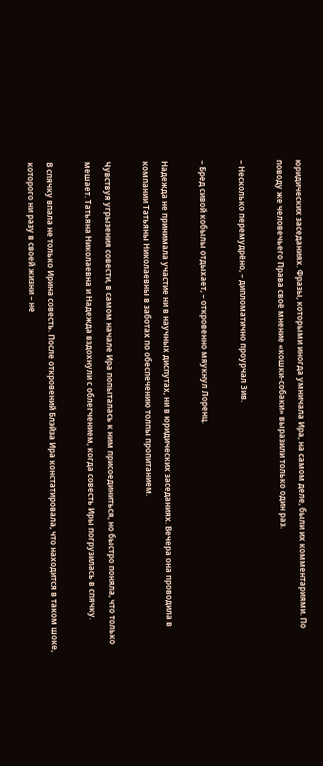юридических заседаниях. Фразы, которыми иногда умничала Ира, на самом деле, были их комментариями. По поводу же человечьего Права своё мнение «кошки-собаки» выразили только один раз.

– Несколько перемудрёно, – дипломатично проурчал Зив.

– Бред сивой кобылы отдыхает, – откровенно мяукнул Лоренц.

Надежда не принимала участие ни в научных диспутах, ни в юридических заседаниях. Вечера она проводила в компании Татьяны Николаевны в заботах по обеспечению толпы пропитанием.

Чувствуя угрызения совести, в самом начале Ира попыталась к ним присоединиться, но быстро поняла, что только мешает. Татьяна Николаевна и Надежда вздохнули с облегчением, когда совесть Иры погрузилась в спячку.

В спячку впала не только Ирина совесть. После откровений Блэйза Ира констатировала, что находится в таком шоке, которого ни разу в своей жизни – не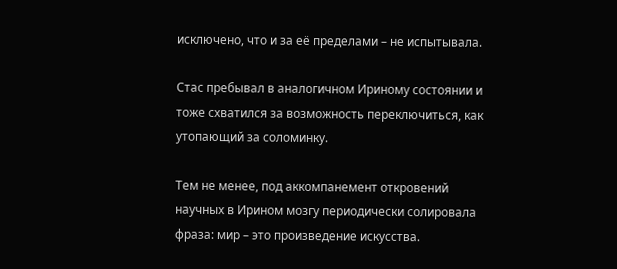исключено, что и за её пределами – не испытывала.

Стас пребывал в аналогичном Ириному состоянии и тоже схватился за возможность переключиться, как утопающий за соломинку.

Тем не менее, под аккомпанемент откровений научных в Ирином мозгу периодически солировала фраза: мир – это произведение искусства.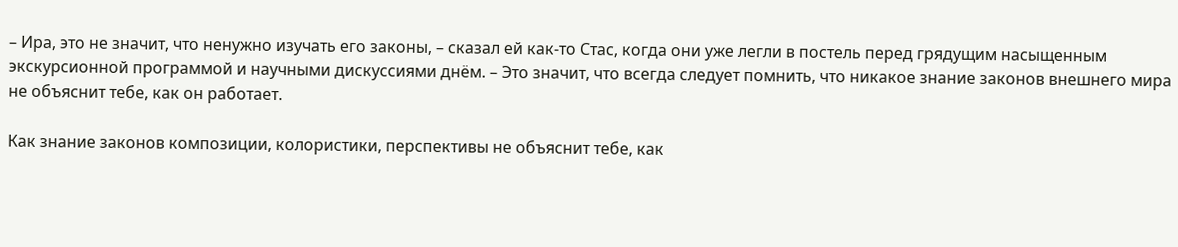– Ира, это не значит, что ненужно изучать его законы, – сказал ей как-то Стас, когда они уже легли в постель перед грядущим насыщенным экскурсионной программой и научными дискуссиями днём. – Это значит, что всегда следует помнить, что никакое знание законов внешнего мира не объяснит тебе, как он работает.

Как знание законов композиции, колористики, перспективы не объяснит тебе, как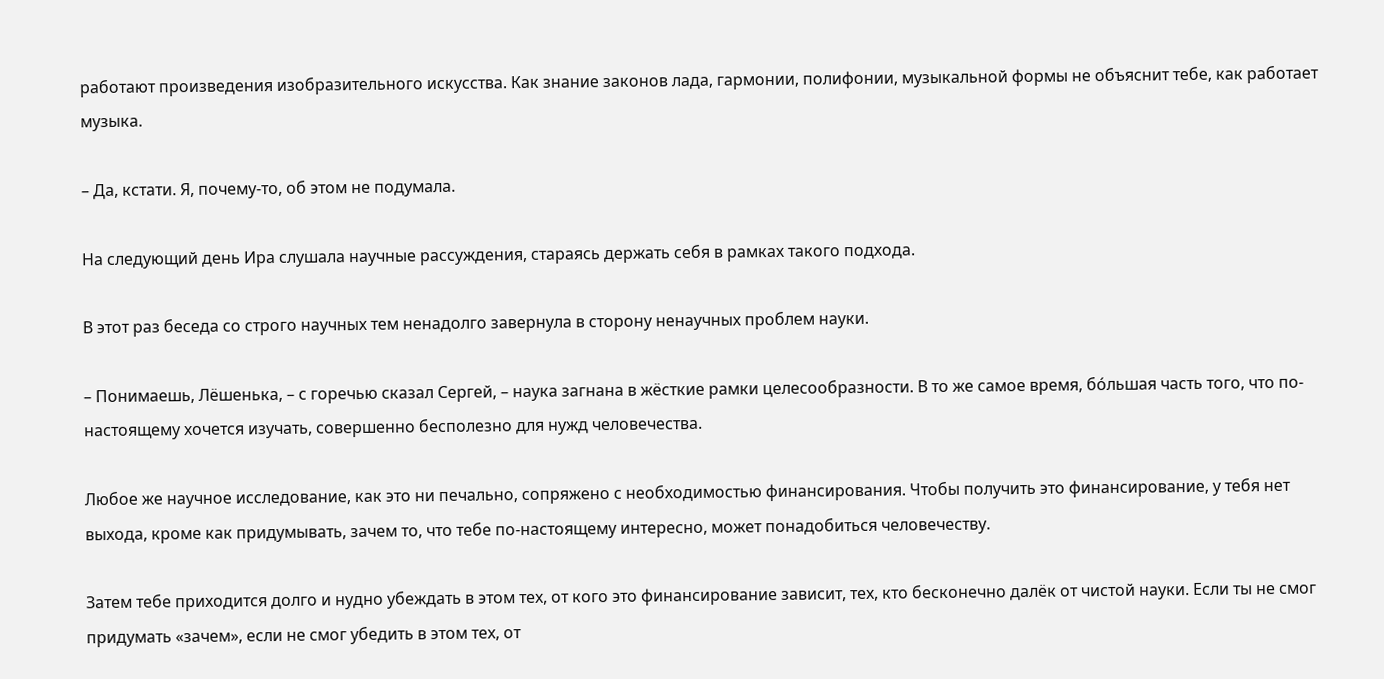работают произведения изобразительного искусства. Как знание законов лада, гармонии, полифонии, музыкальной формы не объяснит тебе, как работает музыка.

– Да, кстати. Я, почему-то, об этом не подумала.

На следующий день Ира слушала научные рассуждения, стараясь держать себя в рамках такого подхода.

В этот раз беседа со строго научных тем ненадолго завернула в сторону ненаучных проблем науки.

– Понимаешь, Лёшенька, – с горечью сказал Сергей, – наука загнана в жёсткие рамки целесообразности. В то же самое время, бо́льшая часть того, что по-настоящему хочется изучать, совершенно бесполезно для нужд человечества.

Любое же научное исследование, как это ни печально, сопряжено с необходимостью финансирования. Чтобы получить это финансирование, у тебя нет выхода, кроме как придумывать, зачем то, что тебе по-настоящему интересно, может понадобиться человечеству.

Затем тебе приходится долго и нудно убеждать в этом тех, от кого это финансирование зависит, тех, кто бесконечно далёк от чистой науки. Если ты не смог придумать «зачем», если не смог убедить в этом тех, от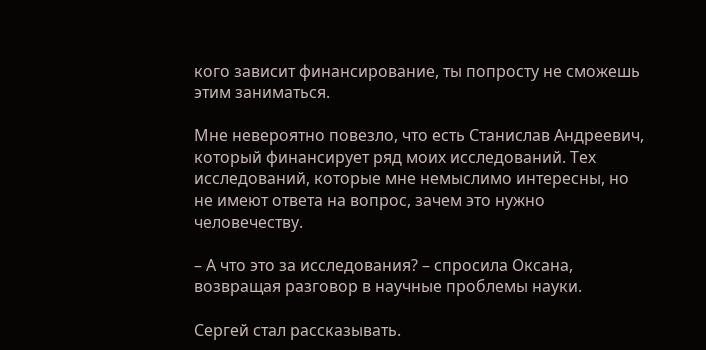кого зависит финансирование, ты попросту не сможешь этим заниматься.

Мне невероятно повезло, что есть Станислав Андреевич, который финансирует ряд моих исследований. Тех исследований, которые мне немыслимо интересны, но не имеют ответа на вопрос, зачем это нужно человечеству.

– А что это за исследования? – спросила Оксана, возвращая разговор в научные проблемы науки.

Сергей стал рассказывать.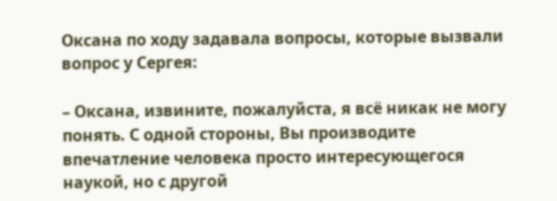Оксана по ходу задавала вопросы, которые вызвали вопрос у Сергея:

– Оксана, извините, пожалуйста, я всё никак не могу понять. С одной стороны, Вы производите впечатление человека просто интересующегося наукой, но с другой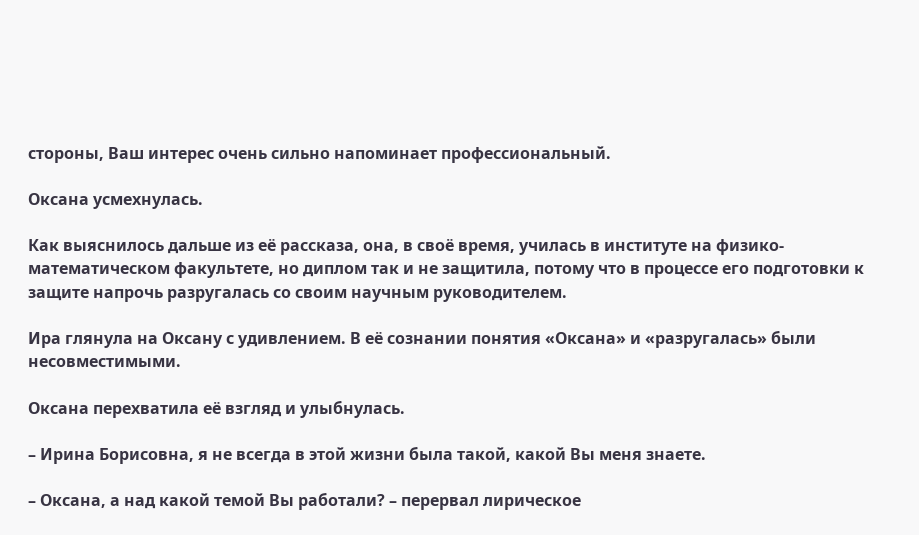стороны, Ваш интерес очень сильно напоминает профессиональный.

Оксана усмехнулась.

Как выяснилось дальше из её рассказа, она, в своё время, училась в институте на физико-математическом факультете, но диплом так и не защитила, потому что в процессе его подготовки к защите напрочь разругалась со своим научным руководителем.

Ира глянула на Оксану с удивлением. В её сознании понятия «Оксана» и «разругалась» были несовместимыми.

Оксана перехватила её взгляд и улыбнулась.

– Ирина Борисовна, я не всегда в этой жизни была такой, какой Вы меня знаете.

– Оксана, а над какой темой Вы работали? – перервал лирическое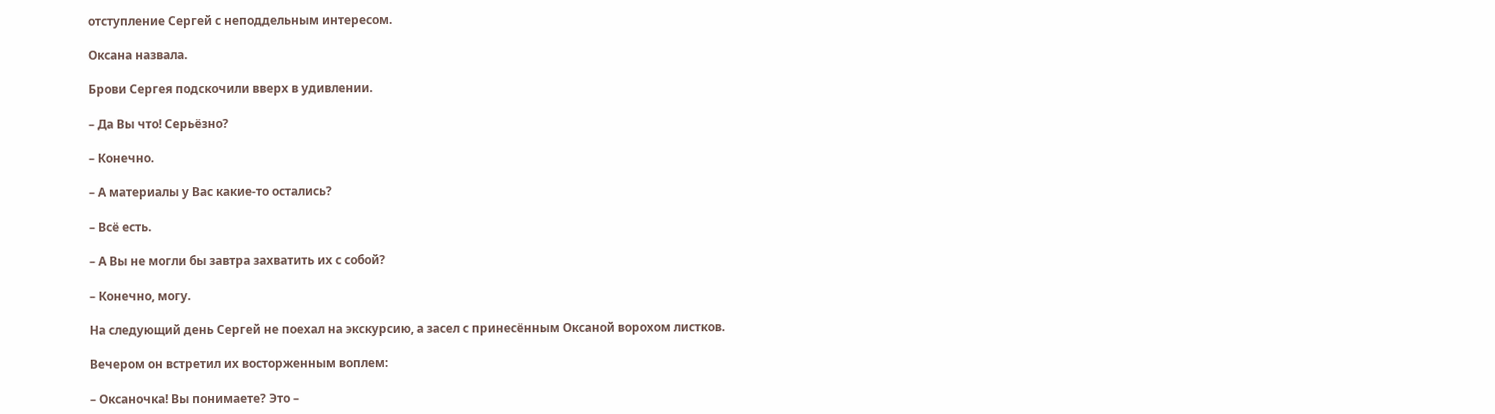отступление Сергей с неподдельным интересом.

Оксана назвала.

Брови Сергея подскочили вверх в удивлении.

– Да Вы что! Серьёзно?

– Конечно.

– А материалы у Вас какие-то остались?

– Всё есть.

– А Вы не могли бы завтра захватить их с собой?

– Конечно, могу.

На следующий день Сергей не поехал на экскурсию, а засел с принесённым Оксаной ворохом листков.

Вечером он встретил их восторженным воплем:

– Оксаночка! Вы понимаете? Это –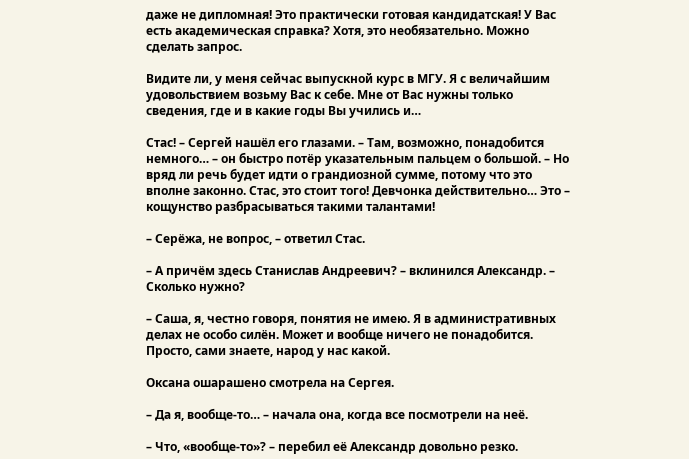даже не дипломная! Это практически готовая кандидатская! У Вас есть академическая справка? Хотя, это необязательно. Можно сделать запрос.

Видите ли, у меня сейчас выпускной курс в МГУ. Я с величайшим удовольствием возьму Вас к себе. Мне от Вас нужны только сведения, где и в какие годы Вы учились и…

Стас! – Сергей нашёл его глазами. – Там, возможно, понадобится немного… – он быстро потёр указательным пальцем о большой. – Но вряд ли речь будет идти о грандиозной сумме, потому что это вполне законно. Стас, это стоит того! Девчонка действительно… Это – кощунство разбрасываться такими талантами!

– Серёжа, не вопрос, – ответил Стас.

– А причём здесь Станислав Андреевич? – вклинился Александр. – Сколько нужно?

– Саша, я, честно говоря, понятия не имею. Я в административных делах не особо силён. Может и вообще ничего не понадобится. Просто, сами знаете, народ у нас какой.

Оксана ошарашено смотрела на Сергея.

– Да я, вообще-то… – начала она, когда все посмотрели на неё.

– Что, «вообще-то»? – перебил её Александр довольно резко.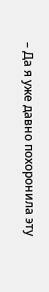– Да я уже давно похоронила эту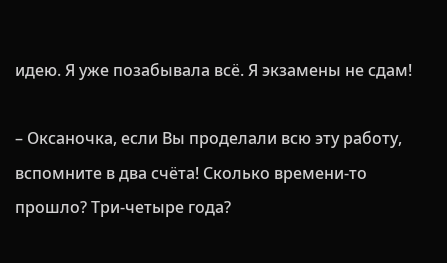идею. Я уже позабывала всё. Я экзамены не сдам!

– Оксаночка, если Вы проделали всю эту работу, вспомните в два счёта! Сколько времени-то прошло? Три-четыре года?